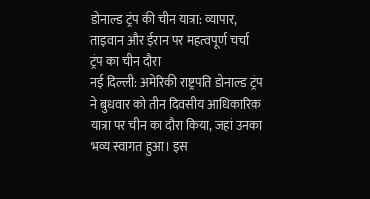डोनाल्ड ट्रंप की चीन यात्रा: व्यापार, ताइवान और ईरान पर महत्वपूर्ण चर्चा
ट्रंप का चीन दौरा
नई दिल्ली: अमेरिकी राष्ट्रपति डोनाल्ड ट्रंप ने बुधवार को तीन दिवसीय आधिकारिक यात्रा पर चीन का दौरा किया, जहां उनका भव्य स्वागत हुआ। इस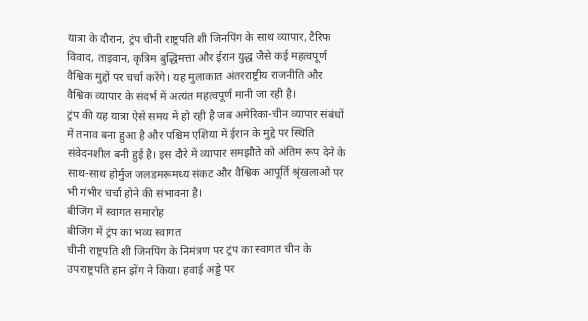यात्रा के दौरान, ट्रंप चीनी राष्ट्रपति शी जिनपिंग के साथ व्यापार, टैरिफ विवाद, ताइवान, कृत्रिम बुद्धिमत्ता और ईरान युद्ध जैसे कई महत्वपूर्ण वैश्विक मुद्दों पर चर्चा करेंगे। यह मुलाकात अंतरराष्ट्रीय राजनीति और वैश्विक व्यापार के संदर्भ में अत्यंत महत्वपूर्ण मानी जा रही है।
ट्रंप की यह यात्रा ऐसे समय में हो रही है जब अमेरिका-चीन व्यापार संबंधों में तनाव बना हुआ है और पश्चिम एशिया में ईरान के मुद्दे पर स्थिति संवेदनशील बनी हुई है। इस दौरे में व्यापार समझौते को अंतिम रूप देने के साथ-साथ होर्मुज जलडमरूमध्य संकट और वैश्विक आपूर्ति श्रृंखलाओं पर भी गंभीर चर्चा होने की संभावना है।
बीजिंग में स्वागत समारोह
बीजिंग में ट्रंप का भव्य स्वागत
चीनी राष्ट्रपति शी जिनपिंग के निमंत्रण पर ट्रंप का स्वागत चीन के उपराष्ट्रपति हान झेंग ने किया। हवाई अड्डे पर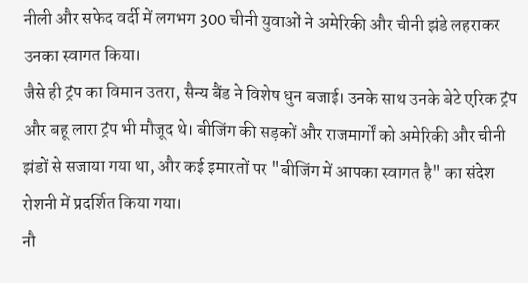नीली और सफेद वर्दी में लगभग 300 चीनी युवाओं ने अमेरिकी और चीनी झंडे लहराकर उनका स्वागत किया।
जैसे ही ट्रंप का विमान उतरा, सैन्य बैंड ने विशेष धुन बजाई। उनके साथ उनके बेटे एरिक ट्रंप और बहू लारा ट्रंप भी मौजूद थे। बीजिंग की सड़कों और राजमार्गों को अमेरिकी और चीनी झंडों से सजाया गया था, और कई इमारतों पर "बीजिंग में आपका स्वागत है" का संदेश रोशनी में प्रदर्शित किया गया।
नौ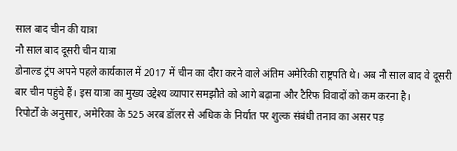साल बाद चीन की यात्रा
नौ साल बाद दूसरी चीन यात्रा
डोनाल्ड ट्रंप अपने पहले कार्यकाल में 2017 में चीन का दौरा करने वाले अंतिम अमेरिकी राष्ट्रपति थे। अब नौ साल बाद वे दूसरी बार चीन पहुंचे हैं। इस यात्रा का मुख्य उद्देश्य व्यापार समझौते को आगे बढ़ाना और टैरिफ विवादों को कम करना है।
रिपोर्टों के अनुसार, अमेरिका के 525 अरब डॉलर से अधिक के निर्यात पर शुल्क संबंधी तनाव का असर पड़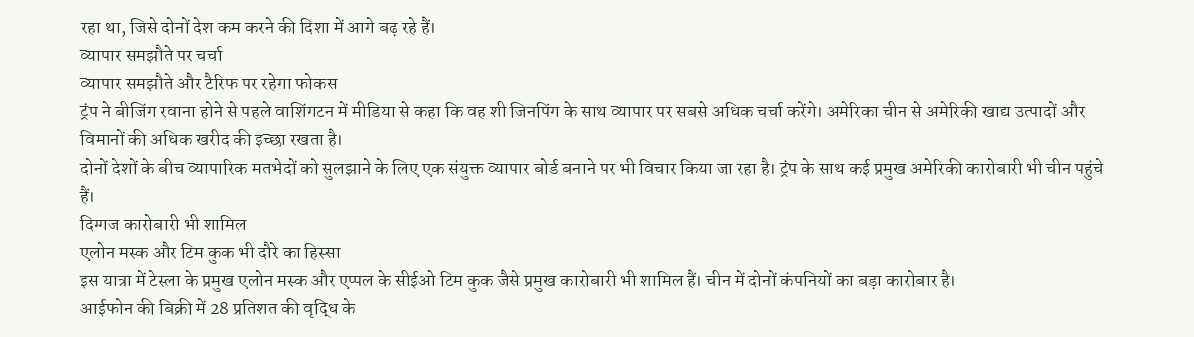रहा था, जिसे दोनों देश कम करने की दिशा में आगे बढ़ रहे हैं।
व्यापार समझौते पर चर्चा
व्यापार समझौते और टैरिफ पर रहेगा फोकस
ट्रंप ने बीजिंग रवाना होने से पहले वाशिंगटन में मीडिया से कहा कि वह शी जिनपिंग के साथ व्यापार पर सबसे अधिक चर्चा करेंगे। अमेरिका चीन से अमेरिकी खाद्य उत्पादों और विमानों की अधिक खरीद की इच्छा रखता है।
दोनों देशों के बीच व्यापारिक मतभेदों को सुलझाने के लिए एक संयुक्त व्यापार बोर्ड बनाने पर भी विचार किया जा रहा है। ट्रंप के साथ कई प्रमुख अमेरिकी कारोबारी भी चीन पहुंचे हैं।
दिग्गज कारोबारी भी शामिल
एलोन मस्क और टिम कुक भी दौरे का हिस्सा
इस यात्रा में टेस्ला के प्रमुख एलोन मस्क और एप्पल के सीईओ टिम कुक जैसे प्रमुख कारोबारी भी शामिल हैं। चीन में दोनों कंपनियों का बड़ा कारोबार है।
आईफोन की बिक्री में 28 प्रतिशत की वृद्धि के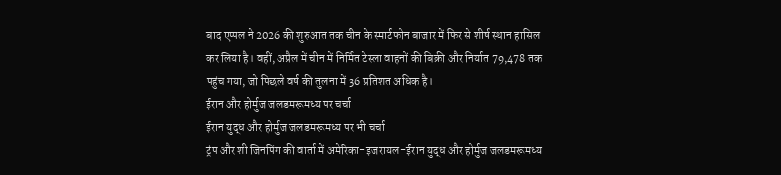बाद एप्पल ने 2026 की शुरुआत तक चीन के स्मार्टफोन बाजार में फिर से शीर्ष स्थान हासिल कर लिया है। वहीं, अप्रैल में चीन में निर्मित टेस्ला वाहनों की बिक्री और निर्यात 79,478 तक पहुंच गया, जो पिछले वर्ष की तुलना में 36 प्रतिशत अधिक है।
ईरान और होर्मुज जलडमरूमध्य पर चर्चा
ईरान युद्ध और होर्मुज जलडमरूमध्य पर भी चर्चा
ट्रंप और शी जिनपिंग की वार्ता में अमेरिका-इजरायल-ईरान युद्ध और होर्मुज जलडमरूमध्य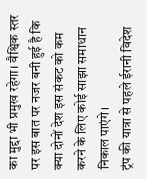का मुद्दा भी प्रमुख रहेगा। वैश्विक स्तर पर इस बात पर नजर बनी हुई है कि क्या दोनों देश इस संकट को कम करने के लिए कोई साझा समाधान निकाल पाएंगे।
ट्रंप की यात्रा से पहले ईरानी विदेश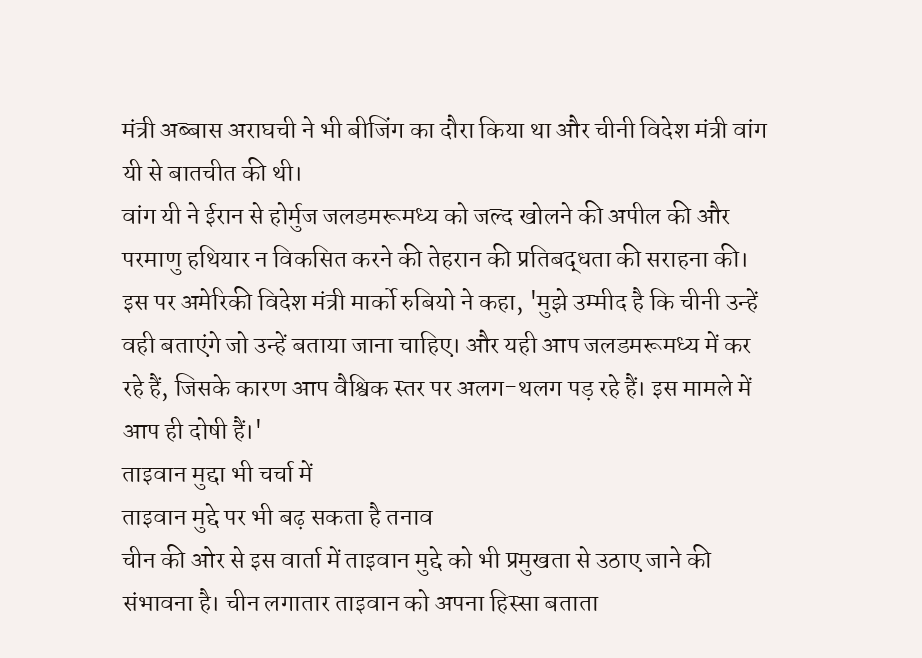मंत्री अब्बास अराघची ने भी बीजिंग का दौरा किया था और चीनी विदेश मंत्री वांग यी से बातचीत की थी।
वांग यी ने ईरान से होर्मुज जलडमरूमध्य को जल्द खोलने की अपील की और परमाणु हथियार न विकसित करने की तेहरान की प्रतिबद्धता की सराहना की।
इस पर अमेरिकी विदेश मंत्री मार्को रुबियो ने कहा, 'मुझे उम्मीद है कि चीनी उन्हें वही बताएंगे जो उन्हें बताया जाना चाहिए। और यही आप जलडमरूमध्य में कर रहे हैं, जिसके कारण आप वैश्विक स्तर पर अलग-थलग पड़ रहे हैं। इस मामले में आप ही दोषी हैं।'
ताइवान मुद्दा भी चर्चा में
ताइवान मुद्दे पर भी बढ़ सकता है तनाव
चीन की ओर से इस वार्ता में ताइवान मुद्दे को भी प्रमुखता से उठाए जाने की संभावना है। चीन लगातार ताइवान को अपना हिस्सा बताता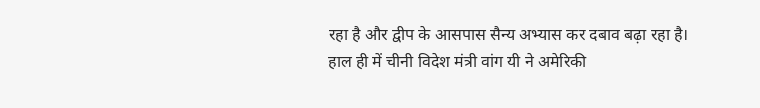रहा है और द्वीप के आसपास सैन्य अभ्यास कर दबाव बढ़ा रहा है।
हाल ही में चीनी विदेश मंत्री वांग यी ने अमेरिकी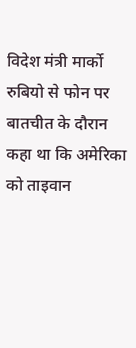विदेश मंत्री मार्को रुबियो से फोन पर बातचीत के दौरान कहा था कि अमेरिका को ताइवान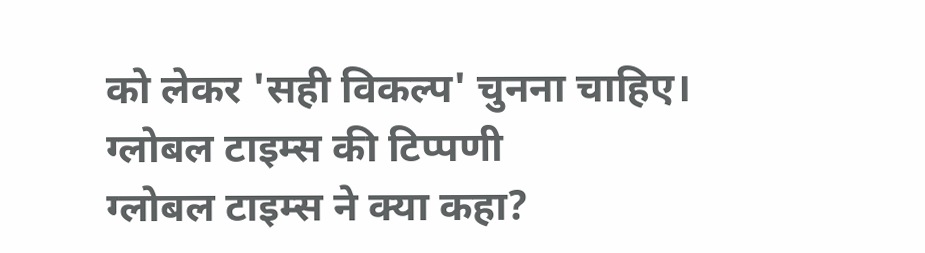को लेकर 'सही विकल्प' चुनना चाहिए।
ग्लोबल टाइम्स की टिप्पणी
ग्लोबल टाइम्स ने क्या कहा?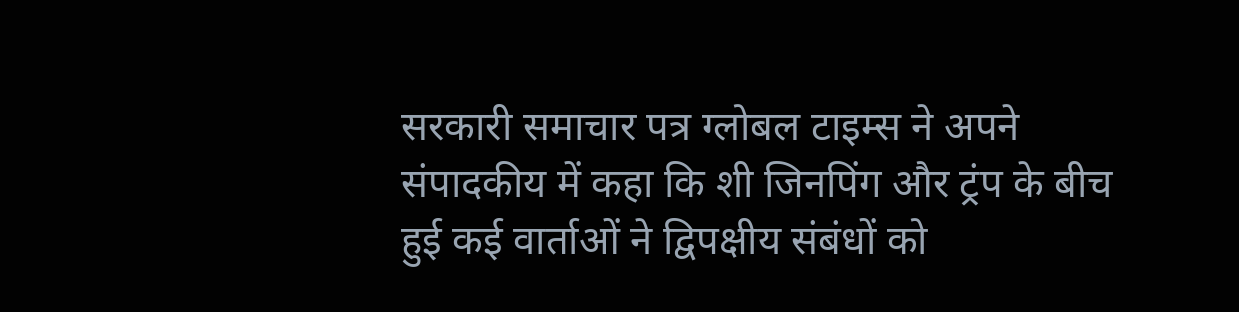सरकारी समाचार पत्र ग्लोबल टाइम्स ने अपने संपादकीय में कहा कि शी जिनपिंग और ट्रंप के बीच हुई कई वार्ताओं ने द्विपक्षीय संबंधों को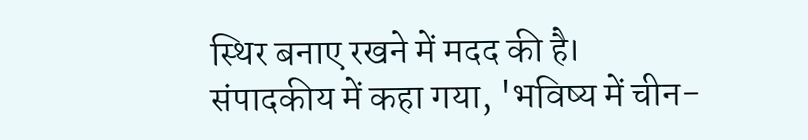स्थिर बनाए रखने में मदद की है।
संपादकीय में कहा गया, 'भविष्य में चीन-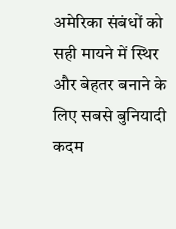अमेरिका संबंधों को सही मायने में स्थिर और बेहतर बनाने के लिए सबसे बुनियादी कदम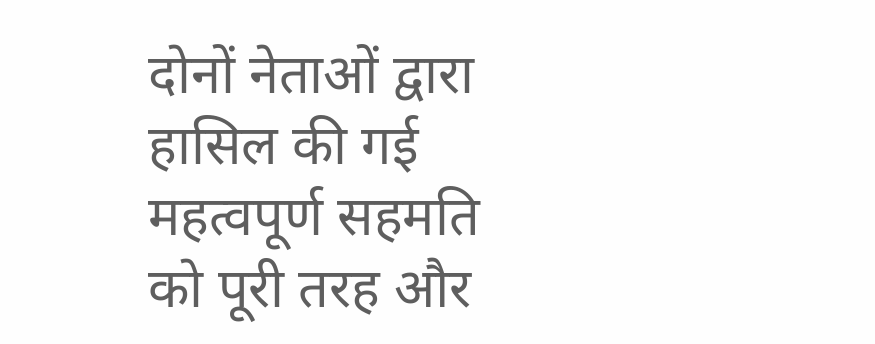दोनों नेताओं द्वारा हासिल की गई महत्वपूर्ण सहमति को पूरी तरह और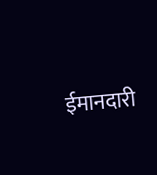ईमानदारी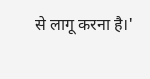से लागू करना है।'